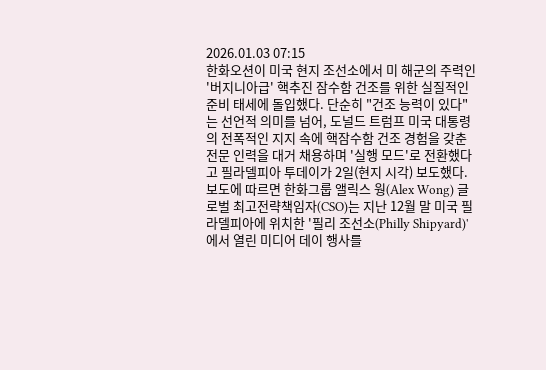2026.01.03 07:15
한화오션이 미국 현지 조선소에서 미 해군의 주력인 '버지니아급' 핵추진 잠수함 건조를 위한 실질적인 준비 태세에 돌입했다. 단순히 "건조 능력이 있다"는 선언적 의미를 넘어, 도널드 트럼프 미국 대통령의 전폭적인 지지 속에 핵잠수함 건조 경험을 갖춘 전문 인력을 대거 채용하며 '실행 모드'로 전환했다고 필라델피아 투데이가 2일(현지 시각) 보도했다.보도에 따르면 한화그룹 앨릭스 웡(Alex Wong) 글로벌 최고전략책임자(CSO)는 지난 12월 말 미국 필라델피아에 위치한 '필리 조선소(Philly Shipyard)'에서 열린 미디어 데이 행사를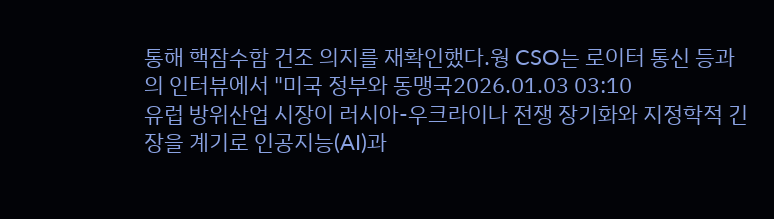통해 핵잠수함 건조 의지를 재확인했다.웡 CSO는 로이터 통신 등과의 인터뷰에서 "미국 정부와 동맹국2026.01.03 03:10
유럽 방위산업 시장이 러시아-우크라이나 전쟁 장기화와 지정학적 긴장을 계기로 인공지능(AI)과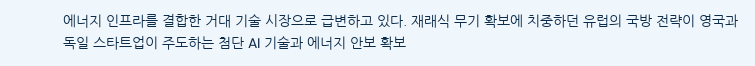에너지 인프라를 결합한 거대 기술 시장으로 급변하고 있다. 재래식 무기 확보에 치중하던 유럽의 국방 전략이 영국과 독일 스타트업이 주도하는 첨단 AI 기술과 에너지 안보 확보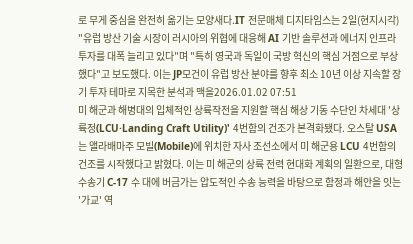로 무게 중심을 완전히 옮기는 모양새다.IT 전문매체 디지타임스는 2일(현지시각) "유럽 방산 기술 시장이 러시아의 위협에 대응해 AI 기반 솔루션과 에너지 인프라 투자를 대폭 늘리고 있다"며 "특히 영국과 독일이 국방 혁신의 핵심 거점으로 부상했다"고 보도했다. 이는 JP모건이 유럽 방산 분야를 향후 최소 10년 이상 지속할 장기 투자 테마로 지목한 분석과 맥을2026.01.02 07:51
미 해군과 해병대의 입체적인 상륙작전을 지원할 핵심 해상 기동 수단인 차세대 '상륙정(LCU·Landing Craft Utility)' 4번함의 건조가 본격화됐다. 오스탈 USA는 앨라배마주 모빌(Mobile)에 위치한 자사 조선소에서 미 해군용 LCU 4번함의 건조를 시작했다고 밝혔다. 이는 미 해군의 상륙 전력 현대화 계획의 일환으로, 대형 수송기 C-17 수 대에 버금가는 압도적인 수송 능력을 바탕으로 함정과 해안을 잇는 '가교' 역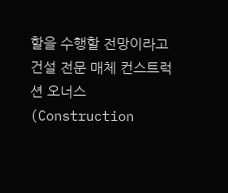할을 수행할 전망이라고 건설 전문 매체 컨스트럭션 오너스(Construction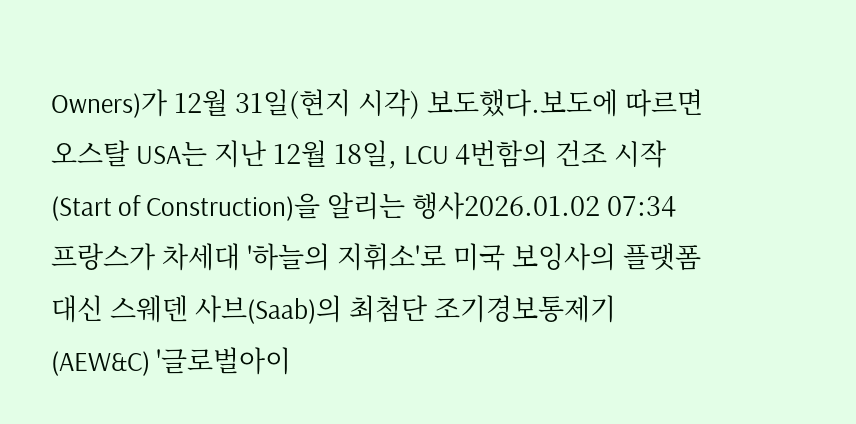Owners)가 12월 31일(현지 시각) 보도했다.보도에 따르면 오스탈 USA는 지난 12월 18일, LCU 4번함의 건조 시작(Start of Construction)을 알리는 행사2026.01.02 07:34
프랑스가 차세대 '하늘의 지휘소'로 미국 보잉사의 플랫폼 대신 스웨덴 사브(Saab)의 최첨단 조기경보통제기(AEW&C) '글로벌아이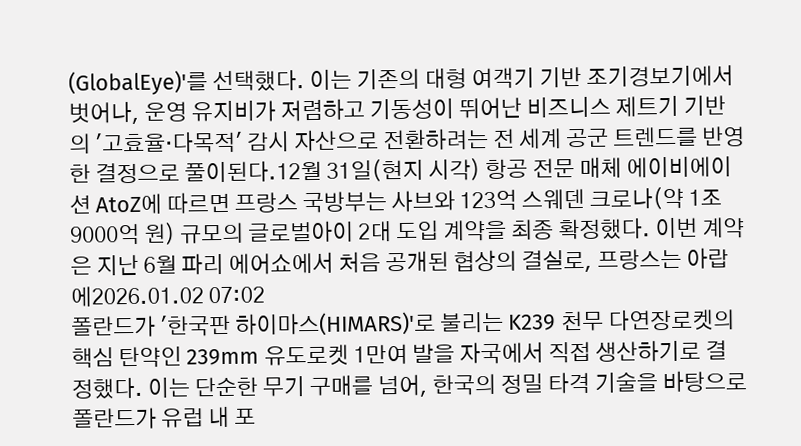(GlobalEye)'를 선택했다. 이는 기존의 대형 여객기 기반 조기경보기에서 벗어나, 운영 유지비가 저렴하고 기동성이 뛰어난 비즈니스 제트기 기반의 '고효율·다목적' 감시 자산으로 전환하려는 전 세계 공군 트렌드를 반영한 결정으로 풀이된다.12월 31일(현지 시각) 항공 전문 매체 에이비에이션 AtoZ에 따르면 프랑스 국방부는 사브와 123억 스웨덴 크로나(약 1조 9000억 원) 규모의 글로벌아이 2대 도입 계약을 최종 확정했다. 이번 계약은 지난 6월 파리 에어쇼에서 처음 공개된 협상의 결실로, 프랑스는 아랍에2026.01.02 07:02
폴란드가 '한국판 하이마스(HIMARS)'로 불리는 K239 천무 다연장로켓의 핵심 탄약인 239mm 유도로켓 1만여 발을 자국에서 직접 생산하기로 결정했다. 이는 단순한 무기 구매를 넘어, 한국의 정밀 타격 기술을 바탕으로 폴란드가 유럽 내 포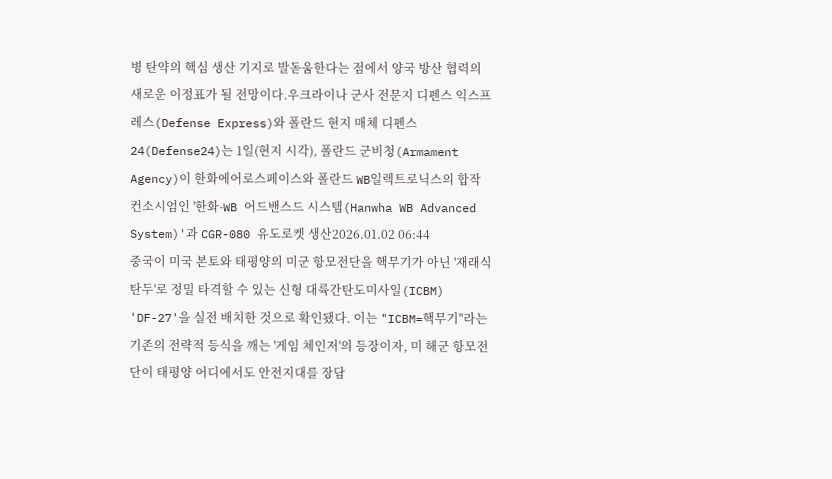병 탄약의 핵심 생산 기지로 발돋움한다는 점에서 양국 방산 협력의 새로운 이정표가 될 전망이다.우크라이나 군사 전문지 디펜스 익스프레스(Defense Express)와 폴란드 현지 매체 디펜스24(Defense24)는 1일(현지 시각), 폴란드 군비청(Armament Agency)이 한화에어로스페이스와 폴란드 WB일렉트로닉스의 합작 컨소시엄인 '한화-WB 어드밴스드 시스템(Hanwha WB Advanced System)'과 CGR-080 유도로켓 생산2026.01.02 06:44
중국이 미국 본토와 태평양의 미군 항모전단을 핵무기가 아닌 '재래식 탄두'로 정밀 타격할 수 있는 신형 대륙간탄도미사일(ICBM) 'DF-27'을 실전 배치한 것으로 확인됐다. 이는 "ICBM=핵무기"라는 기존의 전략적 등식을 깨는 '게임 체인저'의 등장이자, 미 해군 항모전단이 태평양 어디에서도 안전지대를 장담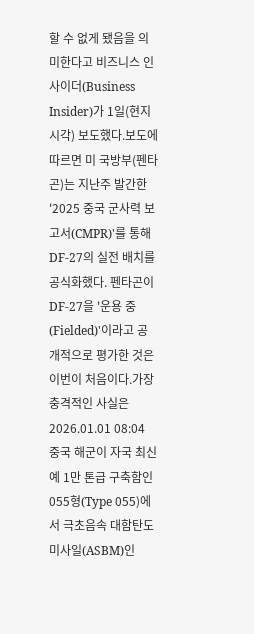할 수 없게 됐음을 의미한다고 비즈니스 인사이더(Business Insider)가 1일(현지 시각) 보도했다.보도에 따르면 미 국방부(펜타곤)는 지난주 발간한 '2025 중국 군사력 보고서(CMPR)'를 통해 DF-27의 실전 배치를 공식화했다. 펜타곤이 DF-27을 '운용 중(Fielded)'이라고 공개적으로 평가한 것은 이번이 처음이다.가장 충격적인 사실은2026.01.01 08:04
중국 해군이 자국 최신예 1만 톤급 구축함인 055형(Type 055)에서 극초음속 대함탄도미사일(ASBM)인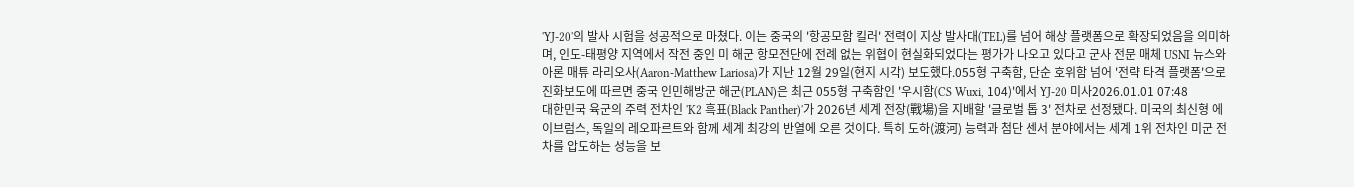'YJ-20'의 발사 시험을 성공적으로 마쳤다. 이는 중국의 '항공모함 킬러' 전력이 지상 발사대(TEL)를 넘어 해상 플랫폼으로 확장되었음을 의미하며, 인도-태평양 지역에서 작전 중인 미 해군 항모전단에 전례 없는 위협이 현실화되었다는 평가가 나오고 있다고 군사 전문 매체 USNI 뉴스와 아론 매튜 라리오사(Aaron-Matthew Lariosa)가 지난 12월 29일(현지 시각) 보도했다.055형 구축함, 단순 호위함 넘어 '전략 타격 플랫폼'으로 진화보도에 따르면 중국 인민해방군 해군(PLAN)은 최근 055형 구축함인 '우시함(CS Wuxi, 104)'에서 YJ-20 미사2026.01.01 07:48
대한민국 육군의 주력 전차인 'K2 흑표(Black Panther)'가 2026년 세계 전장(戰場)을 지배할 '글로벌 톱 3' 전차로 선정됐다. 미국의 최신형 에이브럼스, 독일의 레오파르트와 함께 세계 최강의 반열에 오른 것이다. 특히 도하(渡河) 능력과 첨단 센서 분야에서는 세계 1위 전차인 미군 전차를 압도하는 성능을 보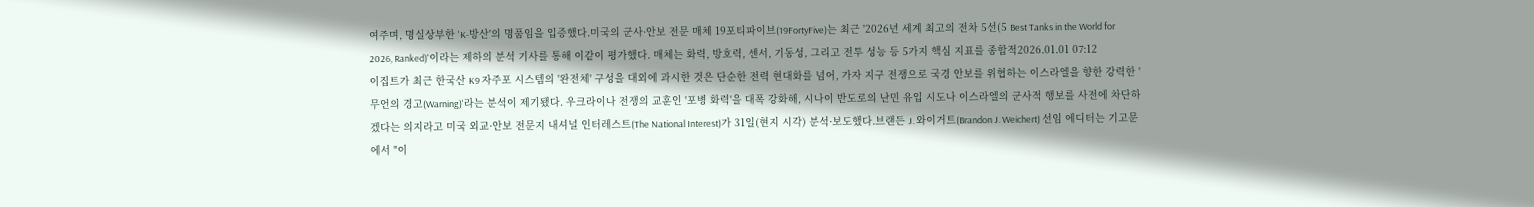여주며, 명실상부한 'K-방산'의 명품임을 입증했다.미국의 군사·안보 전문 매체 19포티파이브(19FortyFive)는 최근 '2026년 세계 최고의 전차 5선(5 Best Tanks in the World for 2026, Ranked)'이라는 제하의 분석 기사를 통해 이같이 평가했다. 매체는 화력, 방호력, 센서, 기동성, 그리고 전투 성능 등 5가지 핵심 지표를 종합적2026.01.01 07:12
이집트가 최근 한국산 K9 자주포 시스템의 '완전체' 구성을 대외에 과시한 것은 단순한 전력 현대화를 넘어, 가자 지구 전쟁으로 국경 안보를 위협하는 이스라엘을 향한 강력한 '무언의 경고(Warning)'라는 분석이 제기됐다. 우크라이나 전쟁의 교훈인 '포병 화력'을 대폭 강화해, 시나이 반도로의 난민 유입 시도나 이스라엘의 군사적 행보를 사전에 차단하겠다는 의지라고 미국 외교·안보 전문지 내셔널 인터레스트(The National Interest)가 31일(현지 시각) 분석·보도했다.브랜든 J. 와이거트(Brandon J. Weichert) 선임 에디터는 기고문에서 "이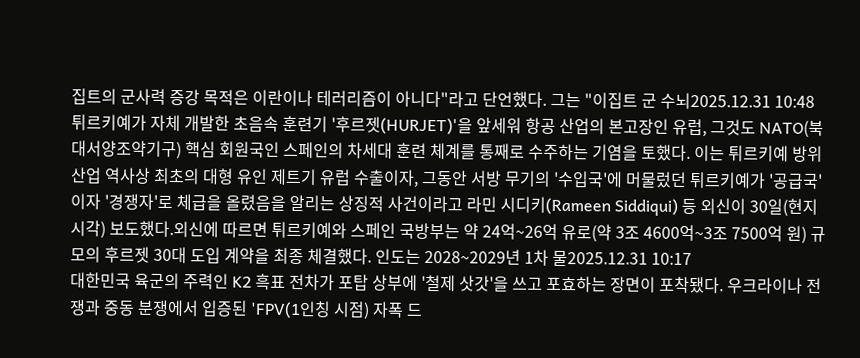집트의 군사력 증강 목적은 이란이나 테러리즘이 아니다"라고 단언했다. 그는 "이집트 군 수뇌2025.12.31 10:48
튀르키예가 자체 개발한 초음속 훈련기 '후르젯(HURJET)'을 앞세워 항공 산업의 본고장인 유럽, 그것도 NATO(북대서양조약기구) 핵심 회원국인 스페인의 차세대 훈련 체계를 통째로 수주하는 기염을 토했다. 이는 튀르키예 방위산업 역사상 최초의 대형 유인 제트기 유럽 수출이자, 그동안 서방 무기의 '수입국'에 머물렀던 튀르키예가 '공급국'이자 '경쟁자'로 체급을 올렸음을 알리는 상징적 사건이라고 라민 시디키(Rameen Siddiqui) 등 외신이 30일(현지 시각) 보도했다.외신에 따르면 튀르키예와 스페인 국방부는 약 24억~26억 유로(약 3조 4600억~3조 7500억 원) 규모의 후르젯 30대 도입 계약을 최종 체결했다. 인도는 2028~2029년 1차 물2025.12.31 10:17
대한민국 육군의 주력인 K2 흑표 전차가 포탑 상부에 '철제 삿갓'을 쓰고 포효하는 장면이 포착됐다. 우크라이나 전쟁과 중동 분쟁에서 입증된 'FPV(1인칭 시점) 자폭 드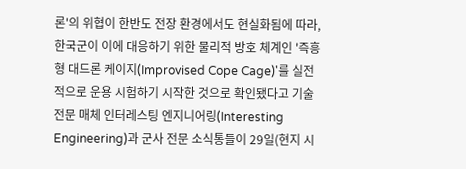론'의 위협이 한반도 전장 환경에서도 현실화됨에 따라, 한국군이 이에 대응하기 위한 물리적 방호 체계인 '즉흥형 대드론 케이지(Improvised Cope Cage)'를 실전적으로 운용 시험하기 시작한 것으로 확인됐다고 기술 전문 매체 인터레스팅 엔지니어링(Interesting Engineering)과 군사 전문 소식통들이 29일(현지 시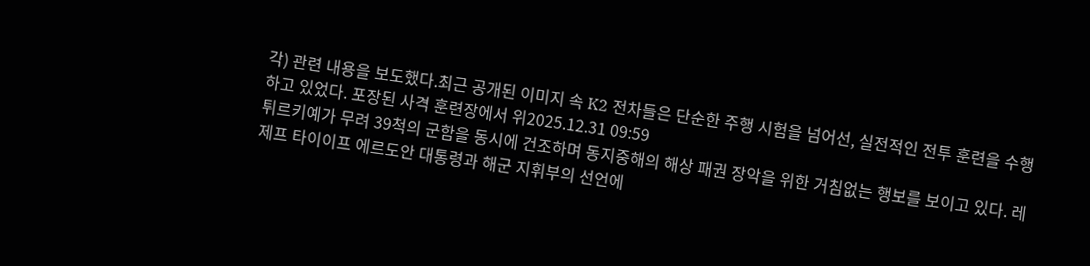각) 관련 내용을 보도했다.최근 공개된 이미지 속 K2 전차들은 단순한 주행 시험을 넘어선, 실전적인 전투 훈련을 수행하고 있었다. 포장된 사격 훈련장에서 위2025.12.31 09:59
튀르키예가 무려 39척의 군함을 동시에 건조하며 동지중해의 해상 패권 장악을 위한 거침없는 행보를 보이고 있다. 레제프 타이이프 에르도안 대통령과 해군 지휘부의 선언에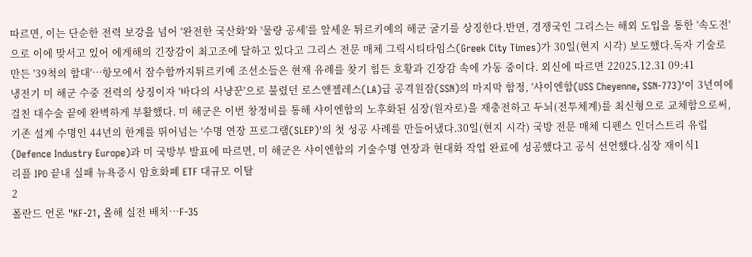따르면, 이는 단순한 전력 보강을 넘어 '완전한 국산화'와 '물량 공세'를 앞세운 튀르키예의 해군 굴기를 상징한다.반면, 경쟁국인 그리스는 해외 도입을 통한 '속도전'으로 이에 맞서고 있어 에게해의 긴장감이 최고조에 달하고 있다고 그리스 전문 매체 그릭시티타임스(Greek City Times)가 30일(현지 시각) 보도했다.독자 기술로 만든 '39척의 함대'…항모에서 잠수함까지튀르키예 조선소들은 현재 유례를 찾기 힘든 호황과 긴장감 속에 가동 중이다. 외신에 따르면 22025.12.31 09:41
냉전기 미 해군 수중 전력의 상징이자 '바다의 사냥꾼'으로 불렸던 로스앤젤레스(LA)급 공격원잠(SSN)의 마지막 함정, '샤이엔함(USS Cheyenne, SSN-773)'이 3년여에 걸친 대수술 끝에 완벽하게 부활했다. 미 해군은 이번 창정비를 통해 샤이엔함의 노후화된 심장(원자로)을 재충전하고 두뇌(전투체계)를 최신형으로 교체함으로써, 기존 설계 수명인 44년의 한계를 뛰어넘는 '수명 연장 프로그램(SLEP)'의 첫 성공 사례를 만들어냈다.30일(현지 시각) 국방 전문 매체 디펜스 인더스트리 유럽(Defence Industry Europe)과 미 국방부 발표에 따르면, 미 해군은 샤이엔함의 기술수명 연장과 현대화 작업 완료에 성공했다고 공식 선언했다.심장 재이식1
리플 IPO 끝내 실패 뉴욕증시 암호화폐 ETF 대규모 이탈
2
폴란드 언론 "KF-21, 올해 실전 배치…F-35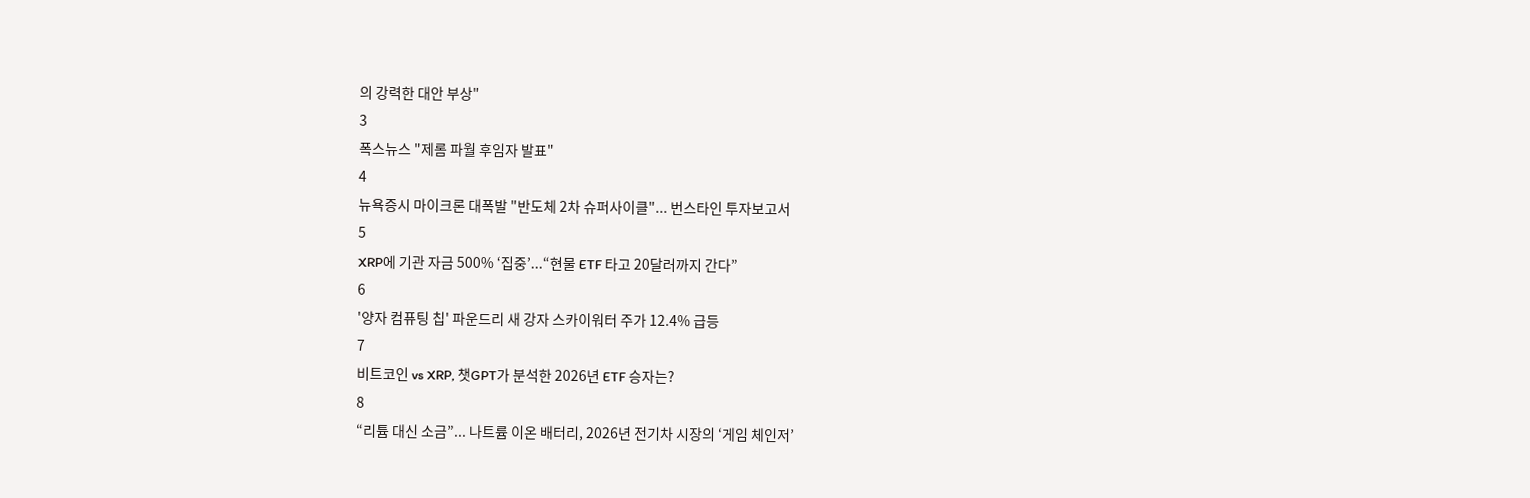의 강력한 대안 부상"
3
폭스뉴스 "제롬 파월 후임자 발표"
4
뉴욕증시 마이크론 대폭발 "반도체 2차 슈퍼사이클"... 번스타인 투자보고서
5
XRP에 기관 자금 500% ‘집중’...“현물 ETF 타고 20달러까지 간다”
6
'양자 컴퓨팅 칩' 파운드리 새 강자 스카이워터 주가 12.4% 급등
7
비트코인 vs XRP, 챗GPT가 분석한 2026년 ETF 승자는?
8
“리튬 대신 소금”... 나트륨 이온 배터리, 2026년 전기차 시장의 ‘게임 체인저’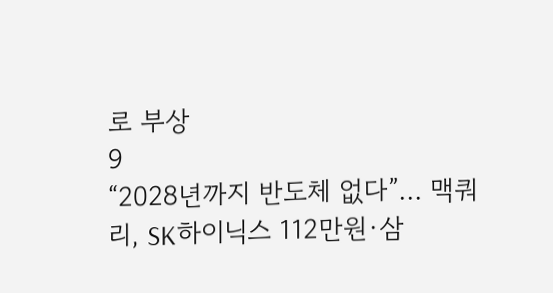로 부상
9
“2028년까지 반도체 없다”… 맥쿼리, SK하이닉스 112만원·삼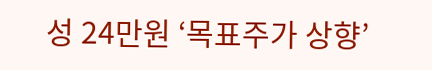성 24만원 ‘목표주가 상향’